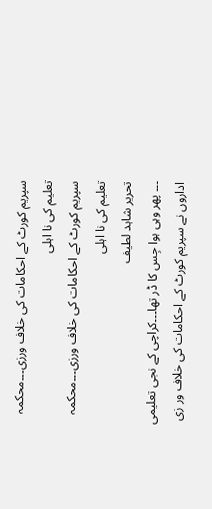سپریم کورٹ کے احکامات کی خلاف ورزی۔۔۔محکمہ تعلیم کی نا اہلی
سپریم کورٹ کے احکامات کی خلاف ورزی۔۔۔محکمہ تعلیم کی نا اہلی
تحریر شاہد لطیف
۔۔۔ پھر وہی ہوا جِس کا ڈر تھا۔۔۔کراچی کے نجی تعلیمی اداروں نے سپریم کورٹ کے احکامات کی خلاف ور زی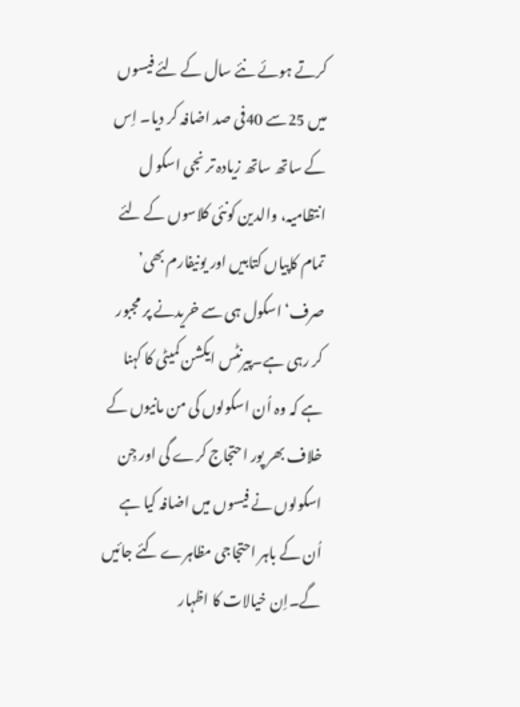کرتے ہوئے نئے سال کے لئے فیسوں میں 25سے 40فی صد اضافہ کر دیا۔ اِس کے ساتھ ساتھ زیادہ تر نجی اسکو ل انتظامیہ، والدین کونئی کلاسوں کے لئے تمام کاپیاں کتابیں اور یونیفارم بھی’ صرف‘ اسکول ہی سے خریدنے پر مجبور کر رہی ہے۔پیرنٹس ایکشن کمیٹی کا کہنا ہے کہ وہ اُن اسکولوں کی من مانیوں کے خلاف بھر پور احتجاج کرے گی اور جِن اسکولوں نے فیسوں میں اضافہ کیا ہے اُن کے باہر احتجاجی مظاہرے کئے جائیں گے۔اِن خیالات کا اظہار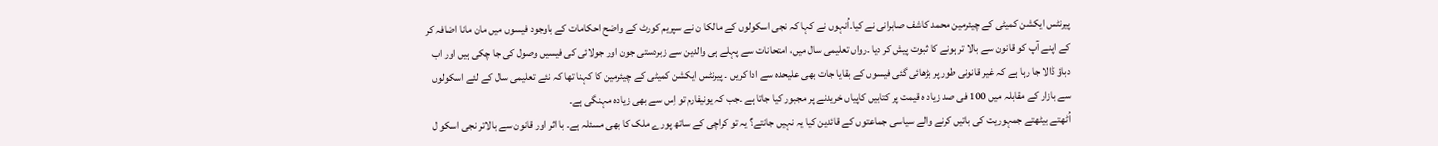پیرنٹس ایکشن کمیٹی کے چیئرمین محمد کاشف صابرانی نے کیا۔اُنہوں نے کہا کہ نجی اسکولوں کے مالکا ن نے سپریم کورٹ کے واضح احکامات کے باوجود فیسوں میں مان مانا اضافہ کر کے اپنے آپ کو قانون سے بالا تر ہونے کا ثبوت پیش کر دیا ۔رواں تعلیمی سال میں، امتحانات سے پہلے ہی والدین سے زبردستی جون اور جولائی کی فیسیں وصول کی جا چکی ہیں اور اب دباؤ ڈالا جا رہا ہے کہ غیر قانونی طور پر بڑھائی گئی فیسوں کے بقایا جات بھی علیحدہ سے ادا کریں ۔ پیرنٹس ایکشن کمیٹی کے چیئرمین کا کہنا تھا کہ نئے تعلیمی سال کے لئے اسکولوں سے بازار کے مقابلہ میں 100 فی صد زیاد ہ قیمت پر کتابیں کاپیاں خریدنے پر مجبور کیا جاتا ہے ۔جب کہ یونیفارم تو اِس سے بھی زیادہ مہنگی ہے۔
اُٹھتے بیٹھتے جمہوریت کی باتیں کرنے والے سیاسی جماعتوں کے قائدین کیا یہ نہیں جانتے؟ یہ تو کراچی کے ساتھ پورے ملک کا بھی مسئلہ ہے۔ با اثر اور قانون سے بالاتر نجی اسکو ل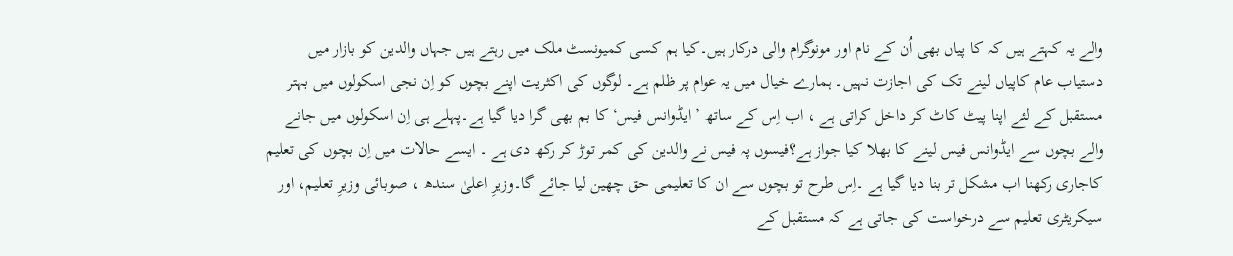والے یہ کہتے ہیں کہ کا پیاں بھی اُن کے نام اور مونوگرام والی درکار ہیں۔کیا ہم کسی کمیونسٹ ملک میں رہتے ہیں جہاں والدین کو بازار میں دستیاب عام کاپیاں لینے تک کی اجازت نہیں۔ ہمارے خیال میں یہ عوام پر ظلم ہے۔ لوگوں کی اکثریت اپنے بچوں کو اِن نجی اسکولوں میں بہتر مستقبل کے لئے اپنا پیٹ کاٹ کر داخل کراتی ہے ، اب اِس کے ساتھ ’ ایڈوانس فیس‘ کا بم بھی گرا دیا گیا ہے۔پہلے ہی اِن اسکولوں میں جانے والے بچوں سے ایڈوانس فیس لینے کا بھلا کیا جواز ہے؟فیسوں پہ فیس نے والدین کی کمر توڑ کر رکھ دی ہے ۔ ایسے حالات میں اِن بچوں کی تعلیم کاجاری رکھنا اب مشکل تر بنا دیا گیا ہے ۔اِس طرح تو بچوں سے ان کا تعلیمی حق چھین لیا جائے گا۔وزیرِ اعلیٰ سندھ ، صوبائی وزیرِ تعلیم، اور سیکریٹری تعلیم سے درخواست کی جاتی ہے کہ مستقبل کے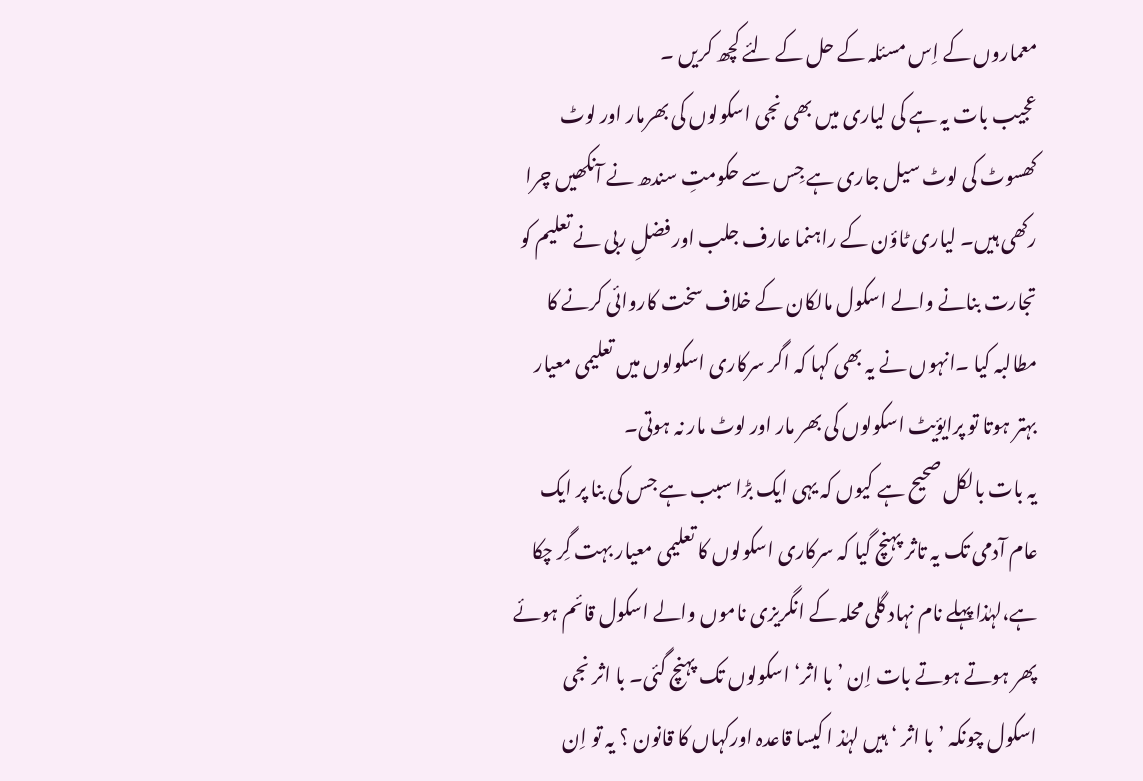معماروں کے اِس مسئلہ کے حل کے لئے کچھ کریں ۔
عجیب بات یہ ہے کی لیاری میں بھی نجی اسکولوں کی بھرمار اور لوٹ کھسوٹ کی لوٹ سیل جاری ہے جِس سے حکومتِ سندھ نے آنکھیں چرا رکھی ہیں۔ لیاری ٹاؤن کے راہنما عارف جلب اور فضلِ ربی نے تعلیم کو تجارت بنانے والے اسکول مالکان کے خلاف سخت کاروائی کرنے کا مطالبہ کیا ۔انہوں نے یہ بھی کہا کہ اگر سرکاری اسکولوں میں تعلیمی معیار بہتر ہوتا تو پرایؤیٹ اسکولوں کی بھر مار اور لوٹ مار نہ ہوتی۔
یہ بات بالکل صحیح ہے کیوں کہ یہی ایک بڑا سبب ہے جس کی بنا پر ایک عام آدمی تک یہ تاثر پہنچ گیا کہ سرکاری اسکولوں کا تعلیمی معیار بہت گِر چکا ہے،لہٰذا پہلے نام نہاد گلی محلہ کے انگریزی ناموں والے اسکول قائم ہوئے پھر ہوتے ہوتے بات اِن ’ با اثر‘ اسکولوں تک پہنچ گئی۔ با اثر نجی اسکول چونکہ ’ با اثر ‘ ہیں لہٰذ ا کیسا قاعدہ اورکہاں کا قانون ؟ یہ تو اِن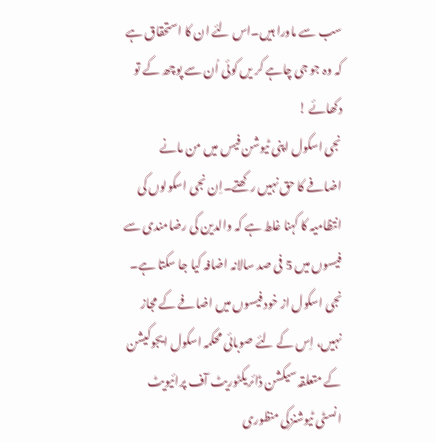سب سے ماورا ہیں۔اس لئے ان کا استحقاق ہے کہ وہ جو جی چاہے کر یں کوئی اُن سے پوچھ کے تو دکھائے !
نجی اسکول اپنی ٹیوشن فیس میں من مانے اضافے کا حق نہیں رکھتے۔اِن نجی اسکولوں کی انتظامیہ کا کہنا غلط ہے کہ والدین کی رضامندی سے فیسوں میں 5 فی صد سالانہ اضافہ کیا جا سکتا ہے۔ نجی اسکول از خود فیسوں میں اضافے کے مجاز نہیں، اِس کے لئے صوبائی محکمہ اسکول ایجوکیشن کے متعلقہ سیکشن ڈائریکٹوریٹ آف پرائیویٹ انسٹی ٹیوشنزکی منظوری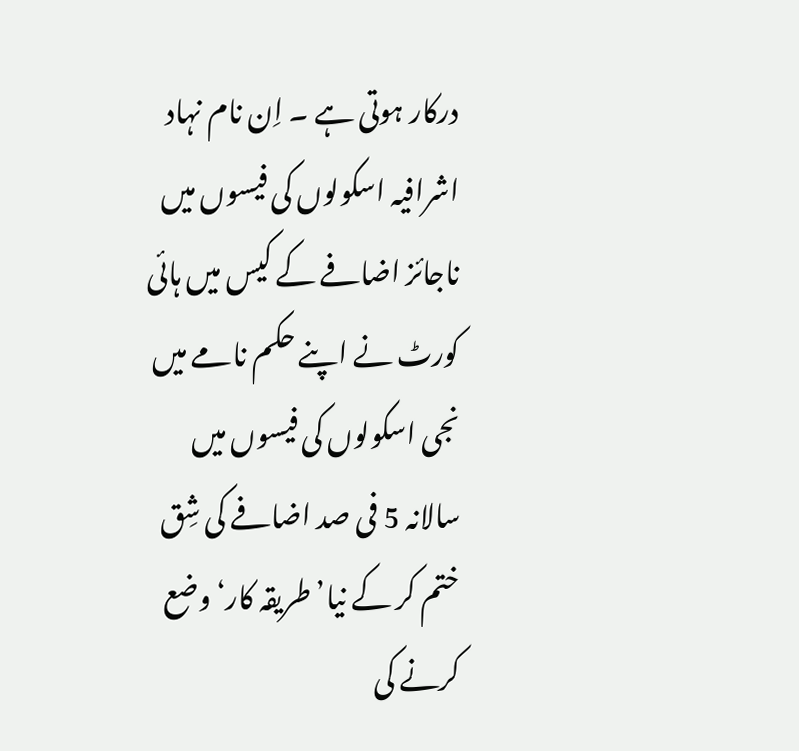درکار ہوتی ہے ۔ اِن نام نہاد اشرافیہ اسکولوں کی فیسوں میں ناجائز اضافے کے کیس میں ہائی کورٹ نے اپنے حکم نامے میں نجی اسکولوں کی فیسوں میں سالانہ 5 فی صد اضافے کی شِق ختم کر کے نیا’ طریقہ کار‘ وضع کرنے کی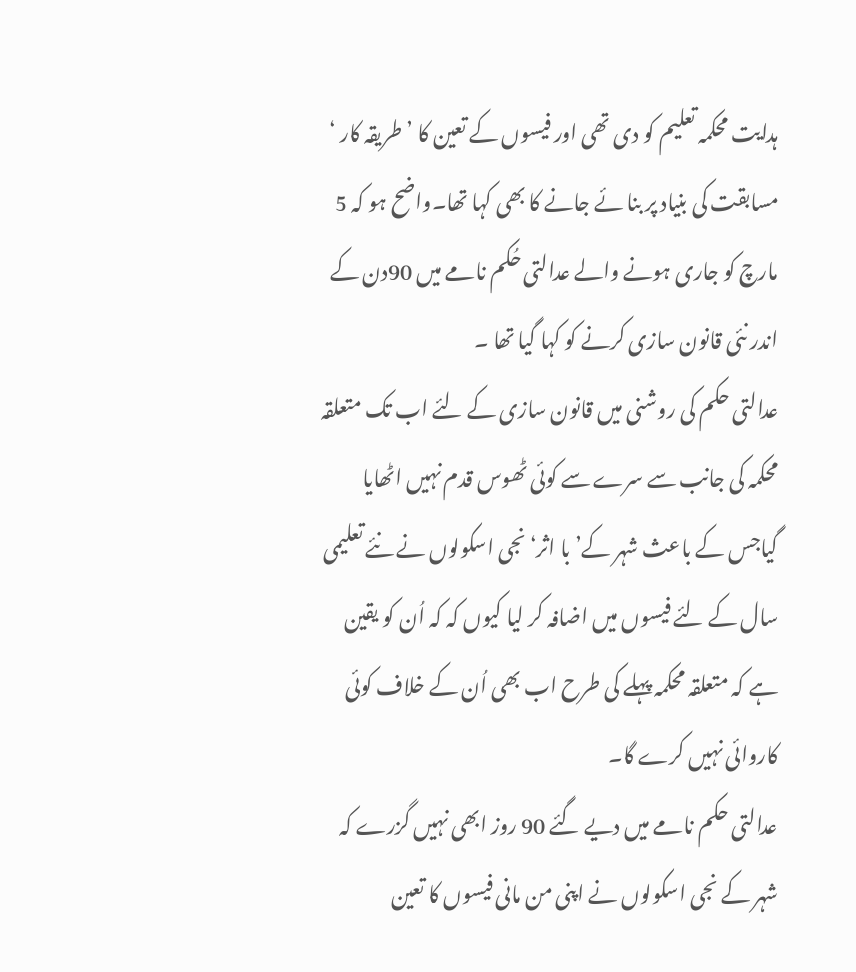ہدایت محکمہ تعلیم کو دی تھی اور فیسوں کے تعین کا ’ طریقہ کار ‘ مسابقت کی بنیاد پر بنا ئے جانے کا بھی کہا تھا۔واضح ہو کہ 5 مارچ کو جاری ہونے والے عدالتی حُکم نامے میں 90دن کے اندر نئی قانون سازی کرنے کو کہا گیا تھا ۔
عدالتی حکم کی روشنی میں قانون سازی کے لئے اب تک متعلقہ محکمہ کی جانب سے سرے سے کوئی ٹھوس قدم نہیں اٹھایا گیاجس کے باعث شہر کے’ با اثر‘ نجی اسکولوں نے نئے تعلیمی سال کے لئے فیسوں میں اضافہ کر لیا کیوں کہ کہ اُن کو یقین ہے کہ متعلقہ محکمہ پہلے کی طرح اب بھی اُن کے خلاف کوئی کاروائی نہیں کرے گا۔
عدالتی حکم نامے میں دیے گئے 90 روز ابھی نہیں گزرے کہ شہر کے نجی اسکولوں نے اپنی من مانی فیسوں کا تعین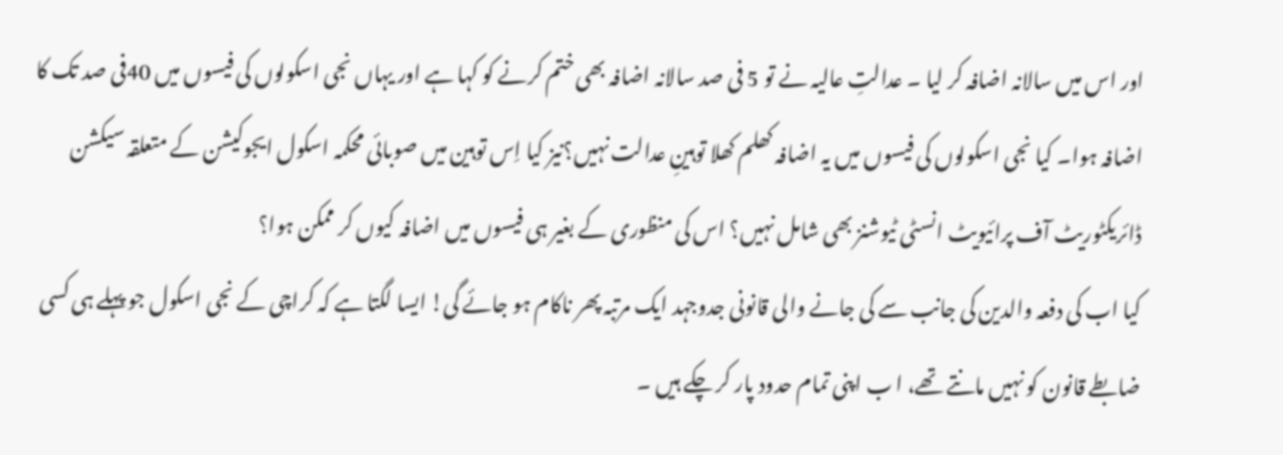اور اس میں سالانہ اضافہ کر لیا ۔ عدالتِ عالیہ نے تو 5 فی صد سالانہ اضافہ بھی ختم کرنے کو کہا ہے اور یہاں نجی اسکولوں کی فیسوں میں 40فی صد تک کا اضافہ ہوا۔ کیا نجی اسکولوں کی فیسوں میں یہ اضافہ کھلم کھلا توہینِ عدالت نہیں؟نیز کیا اِس توہین میں صوبائی محکمہ اسکول ایجوکیشن کے متعلقہ سیکشن ڈائریکٹوریٹ آف پرائیویٹ انسٹی ٹیوشنز بھی شامل نہیں؟ اس کی منظوری کے بغیر ہی فیسوں میں اضافہ کیوں کر ممکن ہوا؟
کیا اب کی دفعہ والدین کی جانب سے کی جانے والی قانونی جدوجہد ایک مرتبہ پھر ناکام ہو جائے گی! ایسا لگتا ہے کہ کراچی کے نجی اسکول جو پہلے ہی کسی ضابطے قانون کو نہیں مانتے تھے، ا ب اپنی تمام حدود پار کر چکے ہیں ۔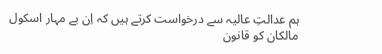ہم عدالتِ عالیہ سے درخواست کرتے ہیں کہ اِن بے مہار اسکول مالکان کو قانون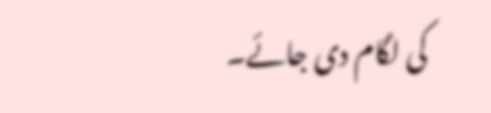کی لگام دی جائے۔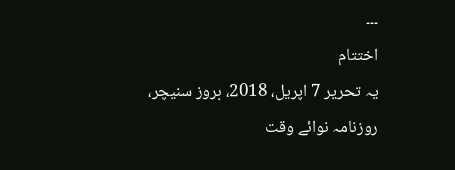۔۔۔
اختتام
یہ تحریر 7 اپریل، 2018، بروز سنیچر، روزنامہ نوائے وقت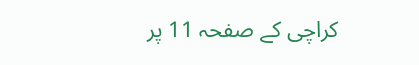کراچی کے صفحہ 11 پر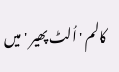کالم ' اُلٹ پھیر ' میں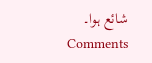شائع ہوا۔
Comments